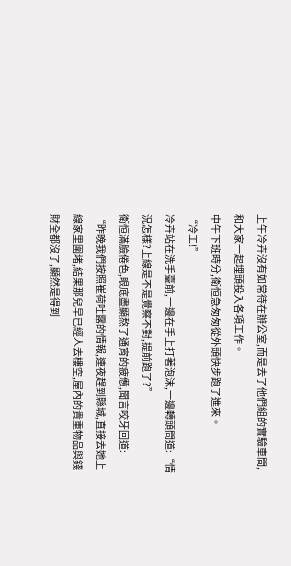上午冷卉沒有如常待在辦公室,而是去了他們組的實驗車間,和大家一起埋頭投入各項工作。
中午下班時分,衛恒急匆匆從外頭快步跑了進來。
“冷工!”
冷卉站在洗手臺前,一邊在手上打著泡沫,一邊轉頭問道:“情況怎樣?上線是不是覺察不對,提前跑了?”
衛恒滿臉倦色,眼底盡顯熬了通宵的疲憊,聞言咬牙回道:
“昨晚我們按照崔荷吐露的情報,連夜趕到縣城,直接去她上線家里圍堵,結果那兒早已經人去樓空,屋內的貴重物品與錢財全都沒了,顯然是得到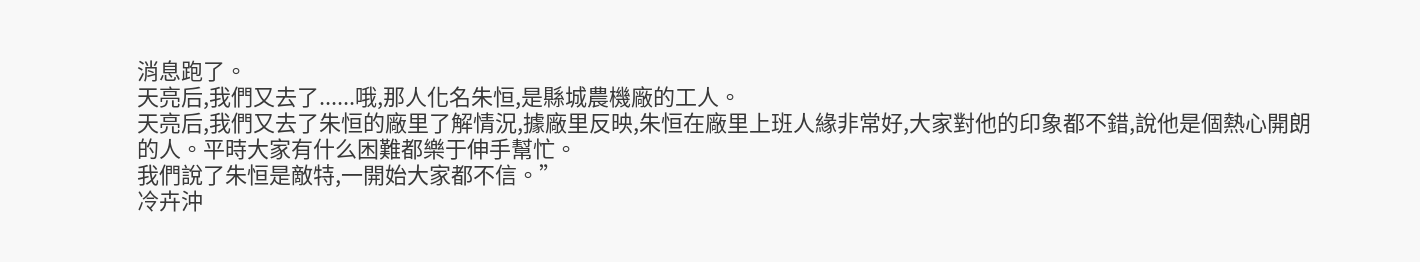消息跑了。
天亮后,我們又去了......哦,那人化名朱恒,是縣城農機廠的工人。
天亮后,我們又去了朱恒的廠里了解情況,據廠里反映,朱恒在廠里上班人緣非常好,大家對他的印象都不錯,說他是個熱心開朗的人。平時大家有什么困難都樂于伸手幫忙。
我們說了朱恒是敵特,一開始大家都不信。”
冷卉沖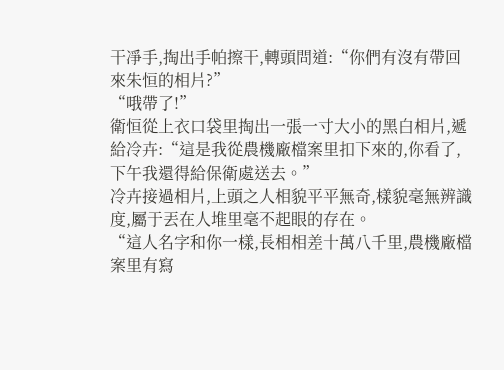干凈手,掏出手帕擦干,轉頭問道:“你們有沒有帶回來朱恒的相片?”
“哦帶了!”
衛恒從上衣口袋里掏出一張一寸大小的黑白相片,遞給冷卉:“這是我從農機廠檔案里扣下來的,你看了,下午我還得給保衛處送去。”
冷卉接過相片,上頭之人相貌平平無奇,樣貌毫無辨識度,屬于丟在人堆里毫不起眼的存在。
“這人名字和你一樣,長相相差十萬八千里,農機廠檔案里有寫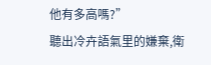他有多高嗎?”
聽出冷卉語氣里的嫌棄,衛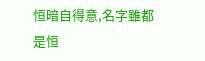恒暗自得意,名字雖都是恒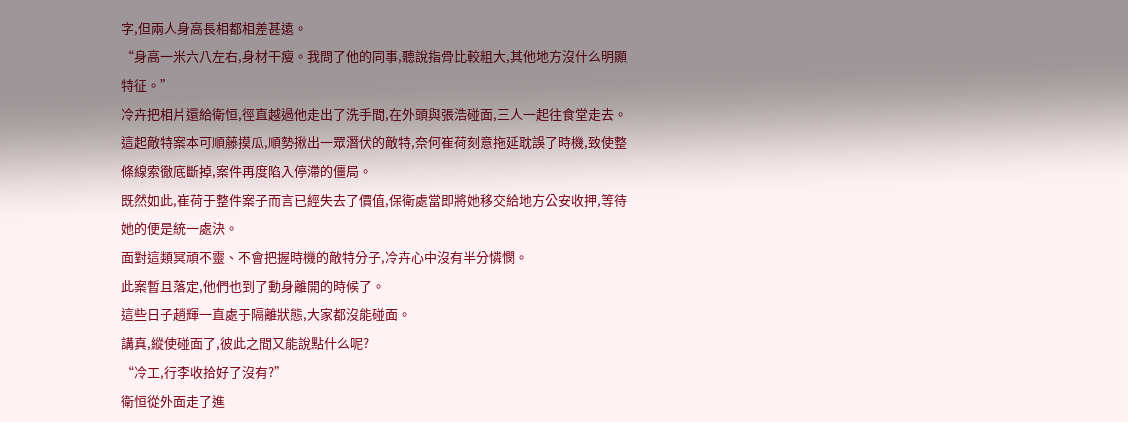字,但兩人身高長相都相差甚遠。
“身高一米六八左右,身材干瘦。我問了他的同事,聽說指骨比較粗大,其他地方沒什么明顯特征。”
冷卉把相片還給衛恒,徑直越過他走出了洗手間,在外頭與張浩碰面,三人一起往食堂走去。
這起敵特案本可順藤摸瓜,順勢揪出一眾潛伏的敵特,奈何崔荷刻意拖延耽誤了時機,致使整條線索徹底斷掉,案件再度陷入停滯的僵局。
既然如此,崔荷于整件案子而言已經失去了價值,保衛處當即將她移交給地方公安收押,等待她的便是統一處決。
面對這類冥頑不靈、不會把握時機的敵特分子,冷卉心中沒有半分憐憫。
此案暫且落定,他們也到了動身離開的時候了。
這些日子趙輝一直處于隔離狀態,大家都沒能碰面。
講真,縱使碰面了,彼此之間又能說點什么呢?
“冷工,行李收拾好了沒有?”
衛恒從外面走了進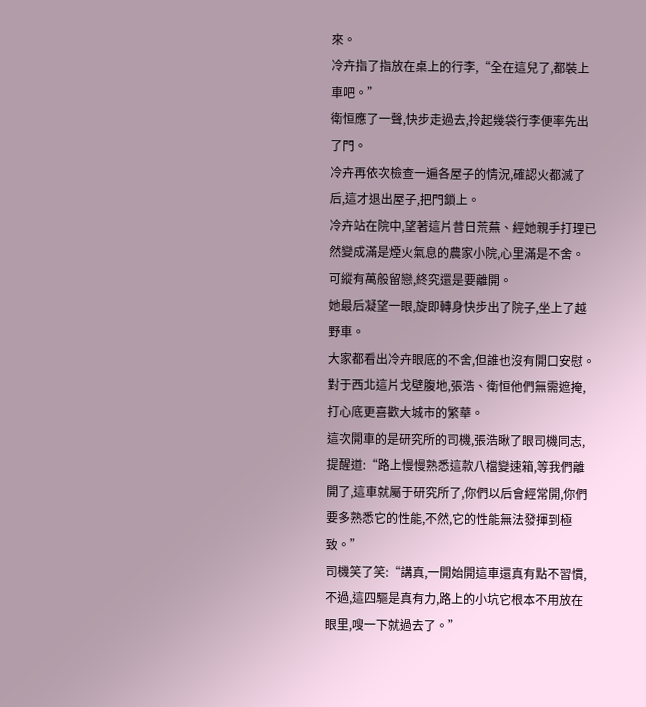來。
冷卉指了指放在桌上的行李,“全在這兒了,都裝上車吧。”
衛恒應了一聲,快步走過去,拎起幾袋行李便率先出了門。
冷卉再依次檢查一遍各屋子的情況,確認火都滅了后,這才退出屋子,把門鎖上。
冷卉站在院中,望著這片昔日荒蕪、經她親手打理已然變成滿是煙火氣息的農家小院,心里滿是不舍。
可縱有萬般留戀,終究還是要離開。
她最后凝望一眼,旋即轉身快步出了院子,坐上了越野車。
大家都看出冷卉眼底的不舍,但誰也沒有開口安慰。
對于西北這片戈壁腹地,張浩、衛恒他們無需遮掩,打心底更喜歡大城市的繁華。
這次開車的是研究所的司機,張浩瞅了眼司機同志,提醒道:“路上慢慢熟悉這款八檔變速箱,等我們離開了,這車就屬于研究所了,你們以后會經常開,你們要多熟悉它的性能,不然,它的性能無法發揮到極致。”
司機笑了笑:“講真,一開始開這車還真有點不習慣,不過,這四驅是真有力,路上的小坑它根本不用放在眼里,嗖一下就過去了。”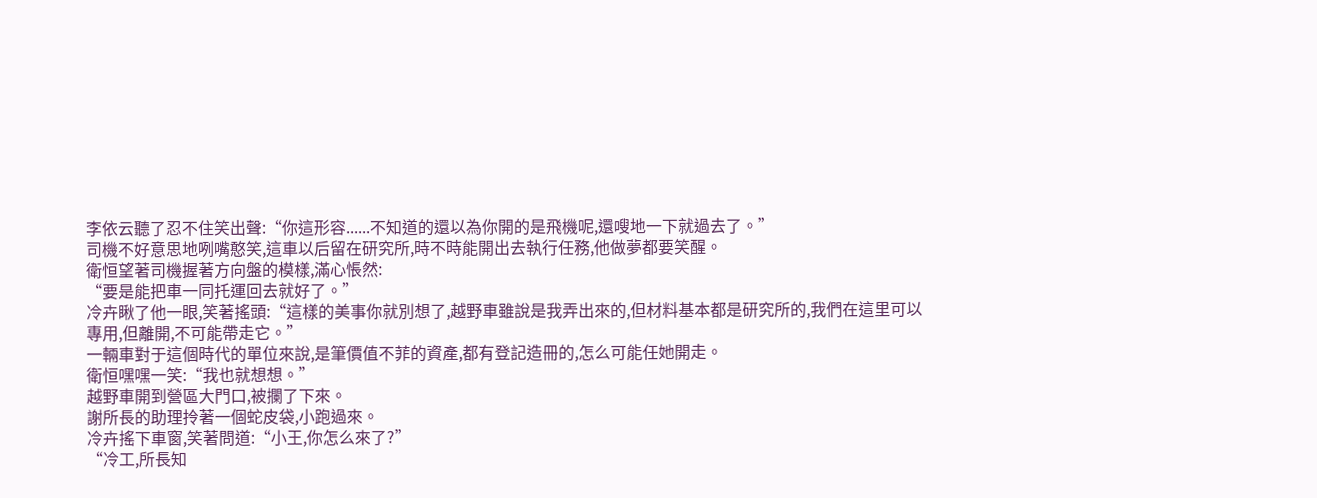李依云聽了忍不住笑出聲:“你這形容......不知道的還以為你開的是飛機呢,還嗖地一下就過去了。”
司機不好意思地咧嘴憨笑,這車以后留在研究所,時不時能開出去執行任務,他做夢都要笑醒。
衛恒望著司機握著方向盤的模樣,滿心悵然:
“要是能把車一同托運回去就好了。”
冷卉瞅了他一眼,笑著搖頭:“這樣的美事你就別想了,越野車雖說是我弄出來的,但材料基本都是研究所的,我們在這里可以專用,但離開,不可能帶走它。”
一輛車對于這個時代的單位來說,是筆價值不菲的資產,都有登記造冊的,怎么可能任她開走。
衛恒嘿嘿一笑:“我也就想想。”
越野車開到營區大門口,被攔了下來。
謝所長的助理拎著一個蛇皮袋,小跑過來。
冷卉搖下車窗,笑著問道:“小王,你怎么來了?”
“冷工,所長知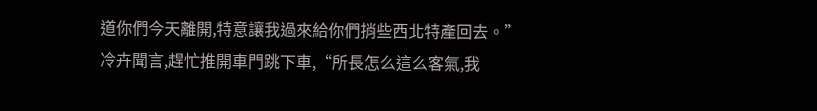道你們今天離開,特意讓我過來給你們捎些西北特產回去。”
冷卉聞言,趕忙推開車門跳下車,“所長怎么這么客氣,我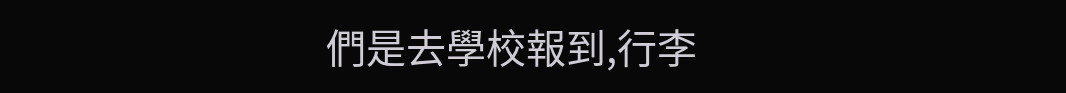們是去學校報到,行李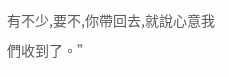有不少,要不,你帶回去,就說心意我們收到了。”